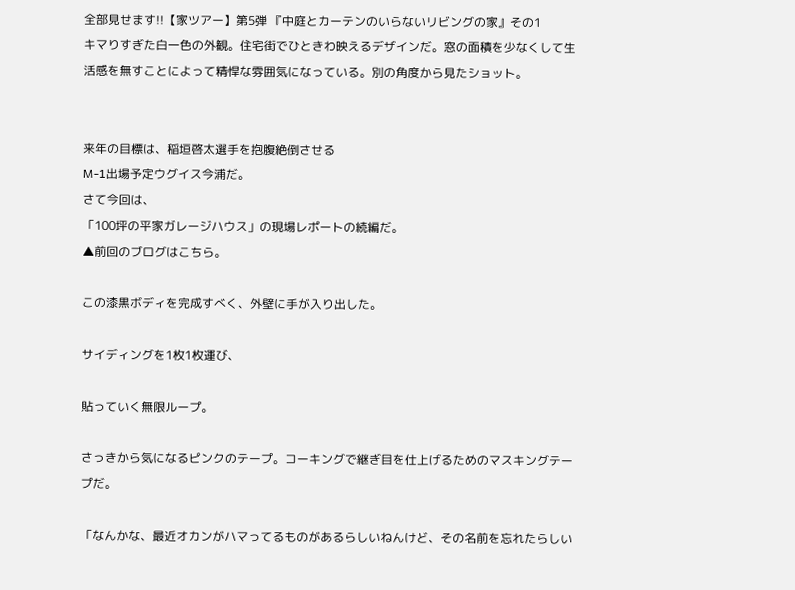全部見せます!!【家ツアー】第5弾 『中庭とカーテンのいらないリビングの家』その1
キマりすぎた白一色の外観。住宅街でひときわ映えるデザインだ。窓の面積を少なくして生活感を無すことによって精悍な雰囲気になっている。別の角度から見たショット。


来年の目標は、稲垣啓太選手を抱腹絶倒させる
M-1出場予定ウグイス今浦だ。
さて今回は、
「100坪の平家ガレージハウス」の現場レポートの続編だ。
▲前回のブログはこちら。

この漆黒ボディを完成すべく、外壁に手が入り出した。

サイディングを1枚1枚運び、

貼っていく無限ループ。

さっきから気になるピンクのテープ。コーキングで継ぎ目を仕上げるためのマスキングテープだ。

「なんかな、最近オカンがハマってるものがあるらしいねんけど、その名前を忘れたらしい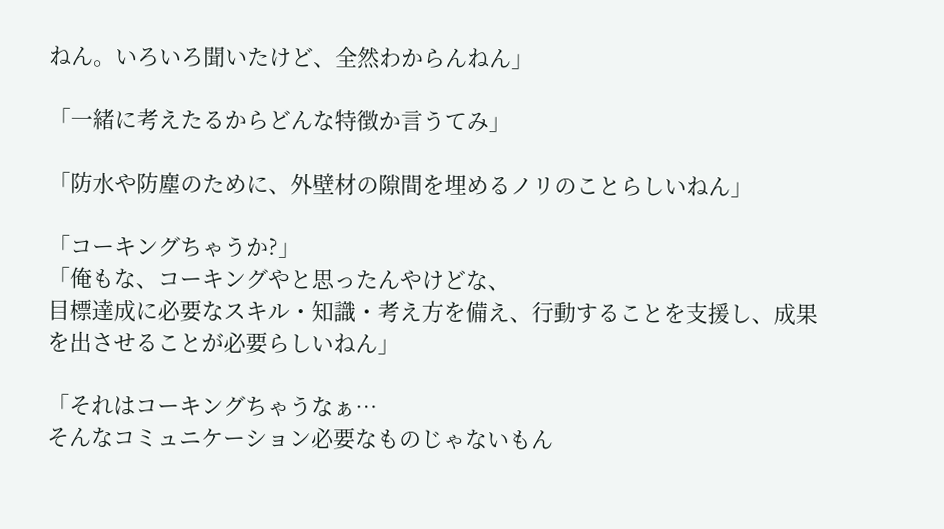ねん。いろいろ聞いたけど、全然わからんねん」

「一緒に考えたるからどんな特徴か言うてみ」

「防水や防塵のために、外壁材の隙間を埋めるノリのことらしいねん」

「コーキングちゃうか?」
「俺もな、コーキングやと思ったんやけどな、
目標達成に必要なスキル・知識・考え方を備え、行動することを支援し、成果を出させることが必要らしいねん」

「それはコーキングちゃうなぁ…
そんなコミュニケーション必要なものじゃないもん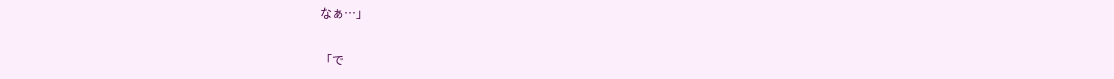なぁ…」

「で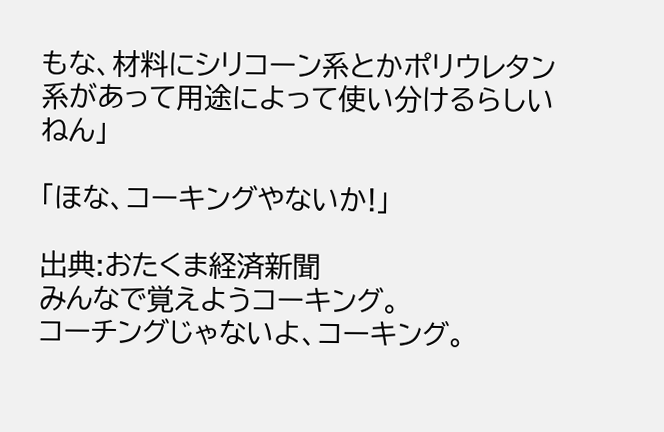もな、材料にシリコーン系とかポリウレタン系があって用途によって使い分けるらしいねん」

「ほな、コーキングやないか!」

出典:おたくま経済新聞
みんなで覚えようコーキング。
コーチングじゃないよ、コーキング。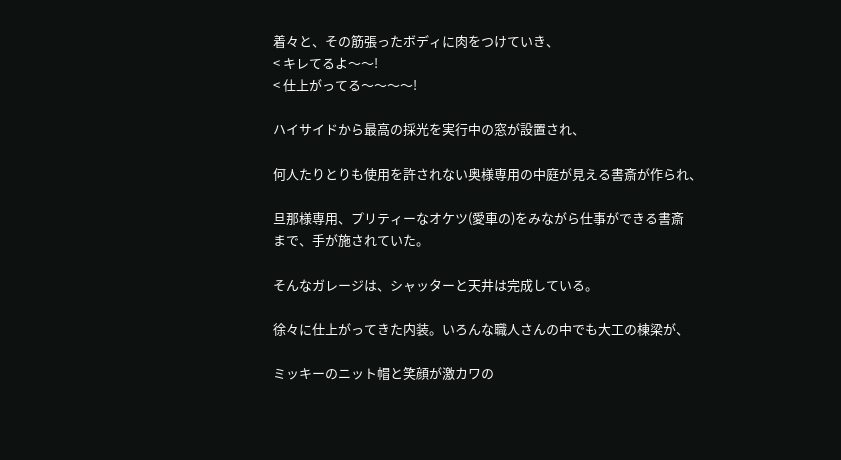着々と、その筋張ったボディに肉をつけていき、
< キレてるよ〜〜!
< 仕上がってる〜〜〜〜!

ハイサイドから最高の採光を実行中の窓が設置され、

何人たりとりも使用を許されない奥様専用の中庭が見える書斎が作られ、

旦那様専用、プリティーなオケツ(愛車の)をみながら仕事ができる書斎
まで、手が施されていた。

そんなガレージは、シャッターと天井は完成している。

徐々に仕上がってきた内装。いろんな職人さんの中でも大工の棟梁が、

ミッキーのニット帽と笑顔が激カワの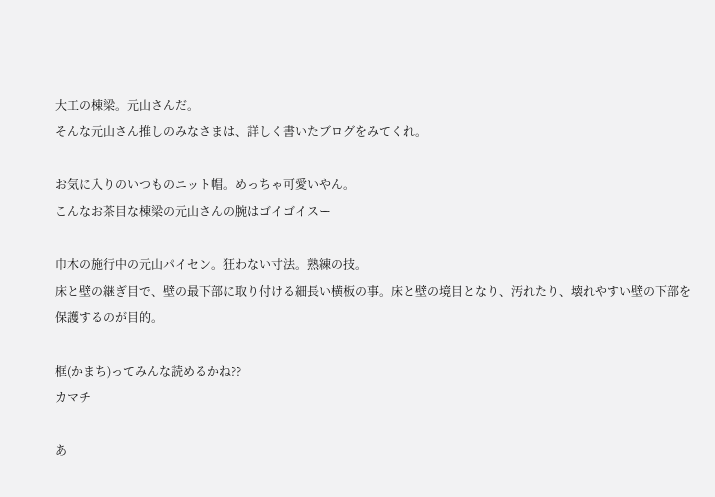大工の棟梁。元山さんだ。
そんな元山さん推しのみなさまは、詳しく書いたブログをみてくれ。

お気に入りのいつものニット帽。めっちゃ可愛いやん。
こんなお茶目な棟梁の元山さんの腕はゴイゴイスー

巾木の施行中の元山パイセン。狂わない寸法。熟練の技。
床と壁の継ぎ目で、壁の最下部に取り付ける細長い横板の事。床と壁の境目となり、汚れたり、壊れやすい壁の下部を保護するのが目的。

框(かまち)ってみんな読めるかね??
カマチ

あ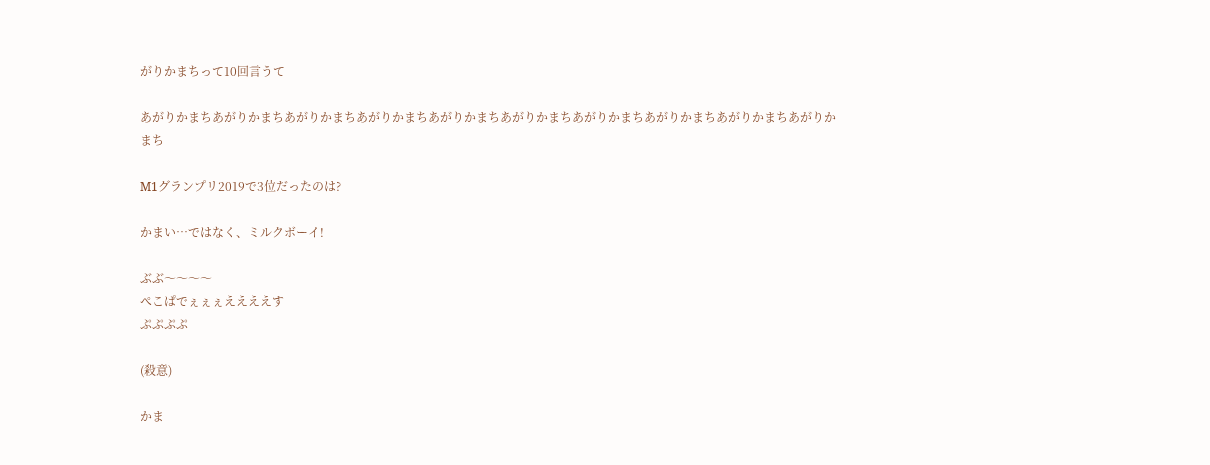がりかまちって10回言うて

あがりかまちあがりかまちあがりかまちあがりかまちあがりかまちあがりかまちあがりかまちあがりかまちあがりかまちあがりかまち

M1グランプリ2019で3位だったのは?

かまい…ではなく、ミルクボーイ!

ぶぶ〜〜〜〜
ぺこぱでぇぇぇええええす
ぷぷぷぷ

(殺意)

かま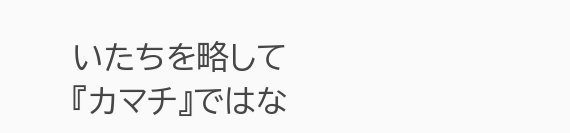いたちを略して『カマチ』ではな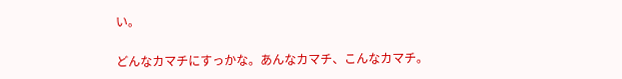い。

どんなカマチにすっかな。あんなカマチ、こんなカマチ。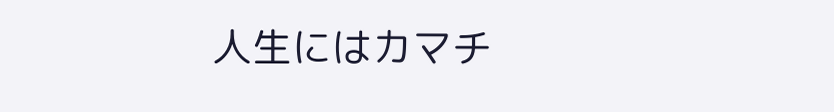人生にはカマチ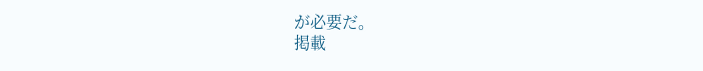が必要だ。
掲載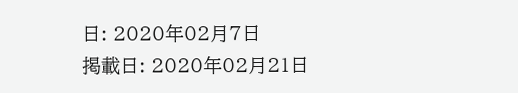日: 2020年02月7日
掲載日: 2020年02月21日